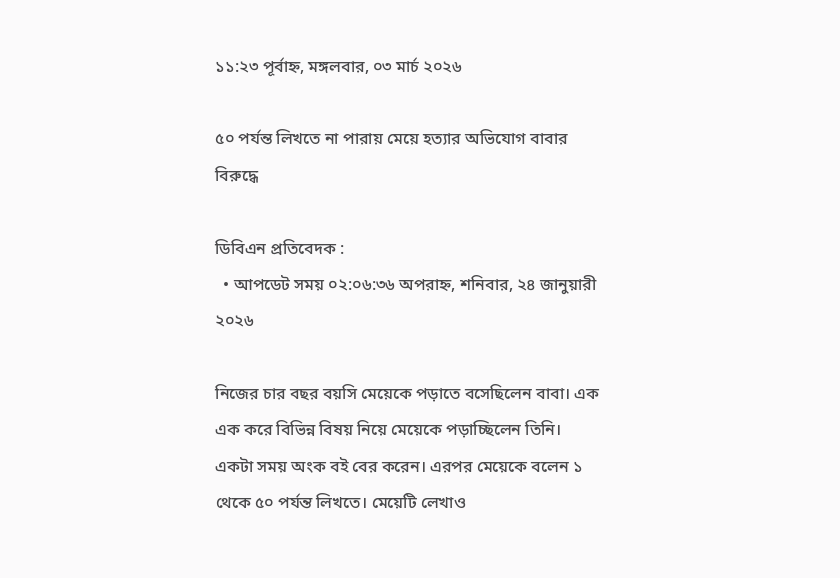১১:২৩ পূর্বাহ্ন, মঙ্গলবার, ০৩ মার্চ ২০২৬

৫০ পর্যন্ত লিখতে না পারায় মেয়ে হত্যার অভিযোগ বাবার বিরুদ্ধে

ডিবিএন প্রতিবেদক :
  • আপডেট সময় ০২:০৬:৩৬ অপরাহ্ন, শনিবার, ২৪ জানুয়ারী ২০২৬

নিজের চার বছর বয়সি মেয়েকে পড়াতে বসেছিলেন বাবা। এক এক করে বিভিন্ন বিষয় নিয়ে মেয়েকে পড়াচ্ছিলেন তিনি। একটা সময় অংক বই বের করেন। এরপর মেয়েকে বলেন ১ থেকে ৫০ পর্যন্ত লিখতে। মেয়েটি লেখাও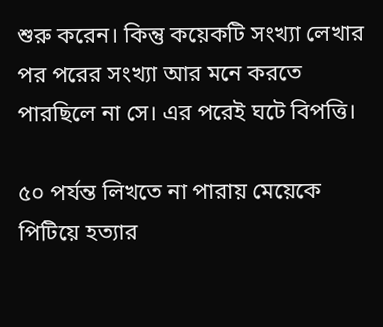শুরু করেন। কিন্তু কয়েকটি সংখ্যা লেখার পর পরের সংখ্যা আর মনে করতে পারছিলে না সে। এর পরেই ঘটে বিপত্তি।

৫০ পর্যন্ত লিখতে না পারায় মেয়েকে পিটিয়ে হত্যার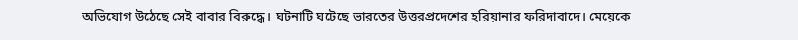অভিযোগ উঠেছে সেই বাবার বিরুদ্ধে। ঘটনাটি ঘটেছে ভারতের উত্তরপ্রদেশের হরিয়ানার ফরিদাবাদে। মেয়েকে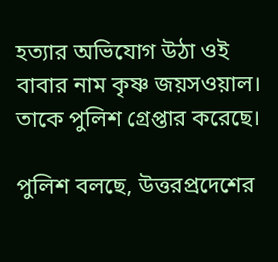হত্যার অভিযোগ উঠা ওই বাবার নাম কৃষ্ণ জয়সওয়াল। তাকে পুলিশ গ্রেপ্তার করেছে।

পুলিশ বলছে, উত্তরপ্রদেশের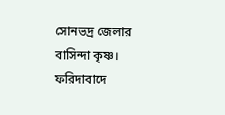সোনভদ্র জেলার বাসিন্দা কৃষ্ণ। ফরিদাবাদে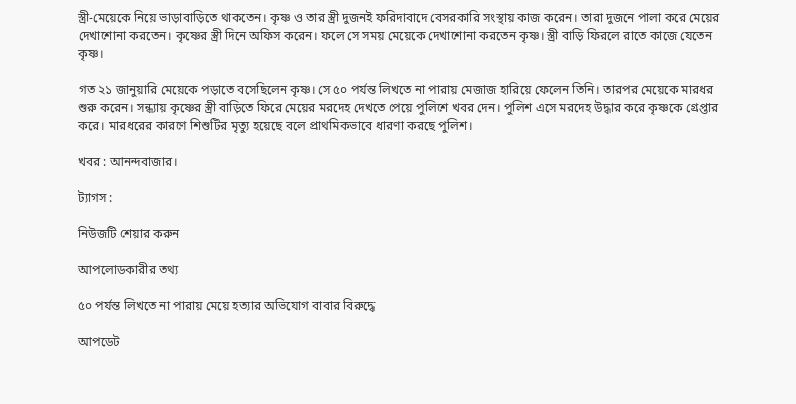স্ত্রী-মেয়েকে নিয়ে ভাড়াবাড়িতে থাকতেন। কৃষ্ণ ও তার স্ত্রী দুজনই ফরিদাবাদে বেসরকারি সংস্থায় কাজ করেন। তারা দুজনে পালা করে মেয়ের দেখাশোনা করতেন। কৃষ্ণের স্ত্রী দিনে অফিস করেন। ফলে সে সময় মেয়েকে দেখাশোনা করতেন কৃষ্ণ। স্ত্রী বাড়ি ফিরলে রাতে কাজে যেতেন কৃষ্ণ।

গত ২১ জানুয়ারি মেয়েকে পড়াতে বসেছিলেন কৃষ্ণ। সে ৫০ পর্যন্ত লিখতে না পারায় মেজাজ হারিয়ে ফেলেন তিনি। তারপর মেয়েকে মারধর শুরু করেন। সন্ধ্যায় কৃষ্ণের স্ত্রী বাড়িতে ফিরে মেয়ের মরদেহ দেখতে পেয়ে পুলিশে খবর দেন। পুলিশ এসে মরদেহ উদ্ধার করে কৃষ্ণকে গ্রেপ্তার করে। মারধরের কারণে শিশুটির মৃত্যু হয়েছে বলে প্রাথমিকভাবে ধারণা করছে পুলিশ।

খবর : আনন্দবাজার।

ট্যাগস :

নিউজটি শেয়ার করুন

আপলোডকারীর তথ্য

৫০ পর্যন্ত লিখতে না পারায় মেয়ে হত্যার অভিযোগ বাবার বিরুদ্ধে

আপডেট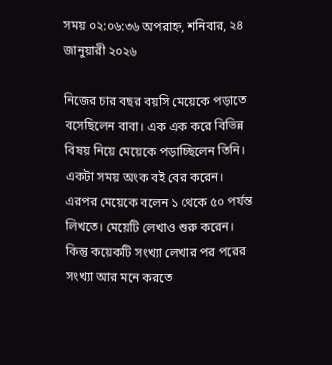সময় ০২:০৬:৩৬ অপরাহ্ন, শনিবার, ২৪ জানুয়ারী ২০২৬

নিজের চার বছর বয়সি মেয়েকে পড়াতে বসেছিলেন বাবা। এক এক করে বিভিন্ন বিষয় নিয়ে মেয়েকে পড়াচ্ছিলেন তিনি। একটা সময় অংক বই বের করেন। এরপর মেয়েকে বলেন ১ থেকে ৫০ পর্যন্ত লিখতে। মেয়েটি লেখাও শুরু করেন। কিন্তু কয়েকটি সংখ্যা লেখার পর পরের সংখ্যা আর মনে করতে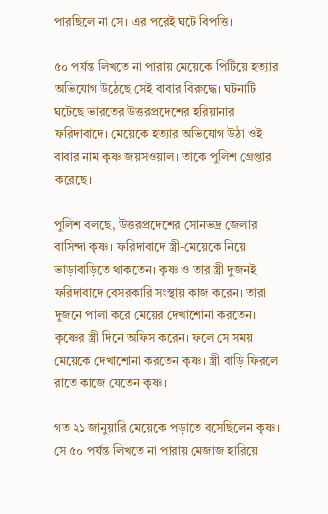পারছিলে না সে। এর পরেই ঘটে বিপত্তি।

৫০ পর্যন্ত লিখতে না পারায় মেয়েকে পিটিয়ে হত্যার অভিযোগ উঠেছে সেই বাবার বিরুদ্ধে। ঘটনাটি ঘটেছে ভারতের উত্তরপ্রদেশের হরিয়ানার ফরিদাবাদে। মেয়েকে হত্যার অভিযোগ উঠা ওই বাবার নাম কৃষ্ণ জয়সওয়াল। তাকে পুলিশ গ্রেপ্তার করেছে।

পুলিশ বলছে, উত্তরপ্রদেশের সোনভদ্র জেলার বাসিন্দা কৃষ্ণ। ফরিদাবাদে স্ত্রী-মেয়েকে নিয়ে ভাড়াবাড়িতে থাকতেন। কৃষ্ণ ও তার স্ত্রী দুজনই ফরিদাবাদে বেসরকারি সংস্থায় কাজ করেন। তারা দুজনে পালা করে মেয়ের দেখাশোনা করতেন। কৃষ্ণের স্ত্রী দিনে অফিস করেন। ফলে সে সময় মেয়েকে দেখাশোনা করতেন কৃষ্ণ। স্ত্রী বাড়ি ফিরলে রাতে কাজে যেতেন কৃষ্ণ।

গত ২১ জানুয়ারি মেয়েকে পড়াতে বসেছিলেন কৃষ্ণ। সে ৫০ পর্যন্ত লিখতে না পারায় মেজাজ হারিয়ে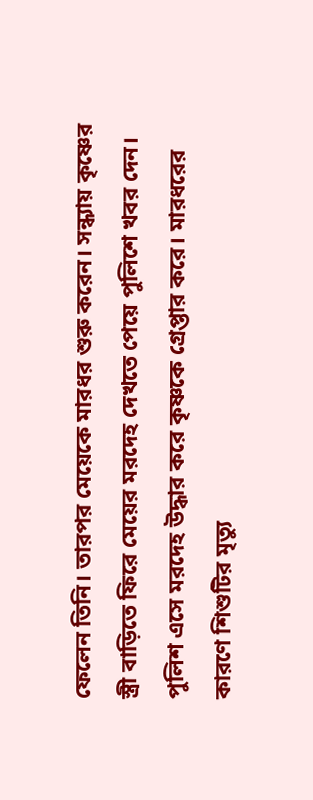ফেলেন তিনি। তারপর মেয়েকে মারধর শুরু করেন। সন্ধ্যায় কৃষ্ণের স্ত্রী বাড়িতে ফিরে মেয়ের মরদেহ দেখতে পেয়ে পুলিশে খবর দেন। পুলিশ এসে মরদেহ উদ্ধার করে কৃষ্ণকে গ্রেপ্তার করে। মারধরের কারণে শিশুটির মৃত্যু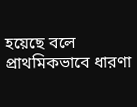হয়েছে বলে প্রাথমিকভাবে ধারণা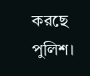করছে পুলিশ।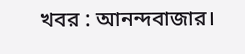খবর : আনন্দবাজার।